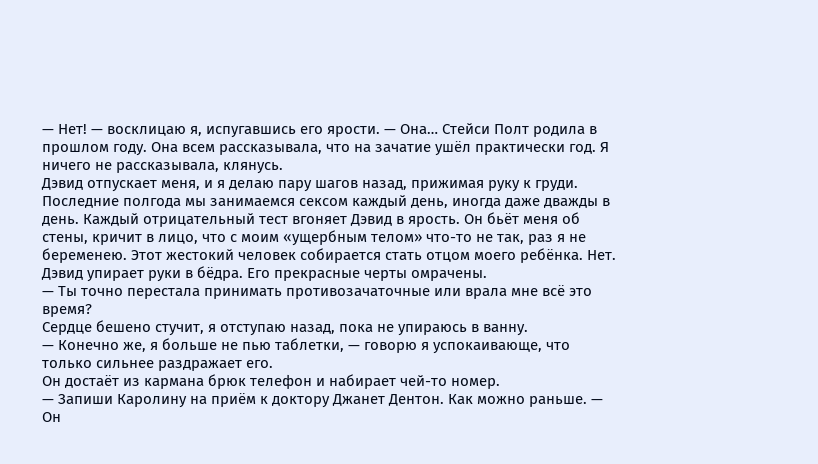— Нет! — восклицаю я, испугавшись его ярости. — Она… Стейси Полт родила в прошлом году. Она всем рассказывала, что на зачатие ушёл практически год. Я ничего не рассказывала, клянусь.
Дэвид отпускает меня, и я делаю пару шагов назад, прижимая руку к груди.
Последние полгода мы занимаемся сексом каждый день, иногда даже дважды в день. Каждый отрицательный тест вгоняет Дэвид в ярость. Он бьёт меня об стены, кричит в лицо, что с моим «ущербным телом» что-то не так, раз я не беременею. Этот жестокий человек собирается стать отцом моего ребёнка. Нет.
Дэвид упирает руки в бёдра. Его прекрасные черты омрачены.
— Ты точно перестала принимать противозачаточные или врала мне всё это время?
Сердце бешено стучит, я отступаю назад, пока не упираюсь в ванну.
— Конечно же, я больше не пью таблетки, — говорю я успокаивающе, что только сильнее раздражает его.
Он достаёт из кармана брюк телефон и набирает чей-то номер.
— Запиши Каролину на приём к доктору Джанет Дентон. Как можно раньше. — Он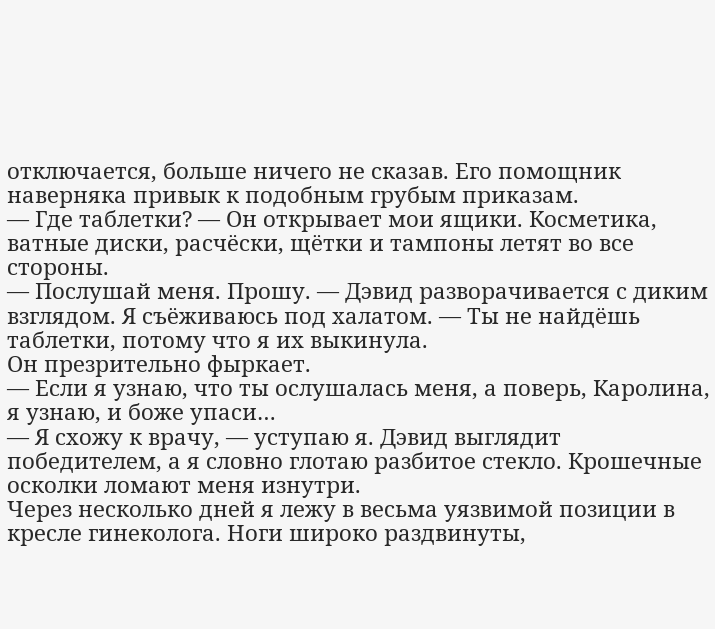отключается, больше ничего не сказав. Его помощник наверняка привык к подобным грубым приказам.
— Где таблетки? — Он открывает мои ящики. Косметика, ватные диски, расчёски, щётки и тампоны летят во все стороны.
— Послушай меня. Прошу. — Дэвид разворачивается с диким взглядом. Я съёживаюсь под халатом. — Ты не найдёшь таблетки, потому что я их выкинула.
Он презрительно фыркает.
— Если я узнаю, что ты ослушалась меня, а поверь, Каролина, я узнаю, и боже упаси…
— Я схожу к врачу, — уступаю я. Дэвид выглядит победителем, а я словно глотаю разбитое стекло. Крошечные осколки ломают меня изнутри.
Через несколько дней я лежу в весьма уязвимой позиции в кресле гинеколога. Ноги широко раздвинуты,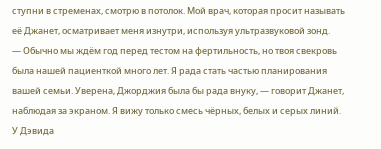ступни в стременах, смотрю в потолок. Мой врач, которая просит называть её Джанет, осматривает меня изнутри, используя ультразвуковой зонд.
— Обычно мы ждём год перед тестом на фертильность, но твоя свекровь была нашей пациенткой много лет. Я рада стать частью планирования вашей семьи. Уверена, Джорджия была бы рада внуку, — говорит Джанет, наблюдая за экраном. Я вижу только смесь чёрных, белых и серых линий.
У Дэвида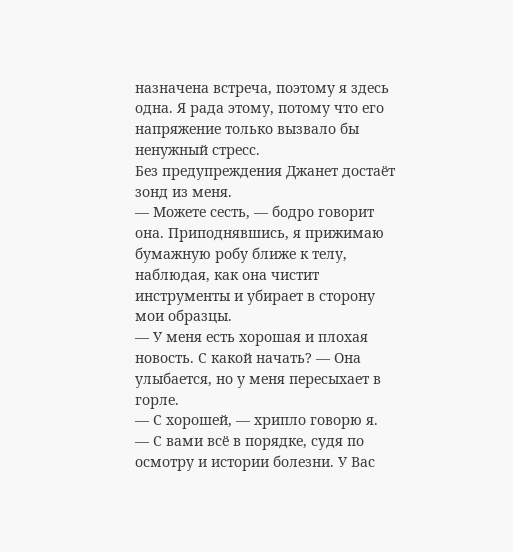назначена встреча, поэтому я здесь одна. Я рада этому, потому что его напряжение только вызвало бы ненужный стресс.
Без предупреждения Джанет достаёт зонд из меня.
— Можете сесть, — бодро говорит она. Приподнявшись, я прижимаю бумажную робу ближе к телу, наблюдая, как она чистит инструменты и убирает в сторону мои образцы.
— У меня есть хорошая и плохая новость. С какой начать? — Она улыбается, но у меня пересыхает в горле.
— С хорошей, — хрипло говорю я.
— С вами всё в порядке, судя по осмотру и истории болезни. У Вас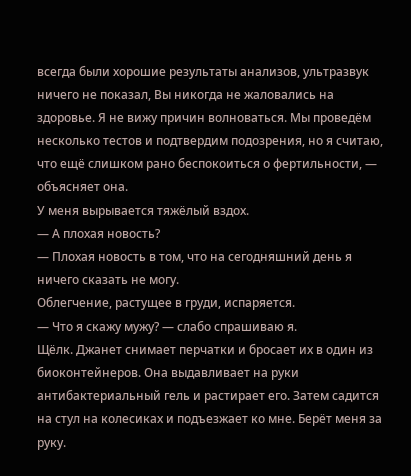всегда были хорошие результаты анализов, ультразвук ничего не показал, Вы никогда не жаловались на здоровье. Я не вижу причин волноваться. Мы проведём несколько тестов и подтвердим подозрения, но я считаю, что ещё слишком рано беспокоиться о фертильности, — объясняет она.
У меня вырывается тяжёлый вздох.
— А плохая новость?
— Плохая новость в том, что на сегодняшний день я ничего сказать не могу.
Облегчение, растущее в груди, испаряется.
— Что я скажу мужу? — слабо спрашиваю я.
Щёлк. Джанет снимает перчатки и бросает их в один из биоконтейнеров. Она выдавливает на руки антибактериальный гель и растирает его. Затем садится на стул на колесиках и подъезжает ко мне. Берёт меня за руку.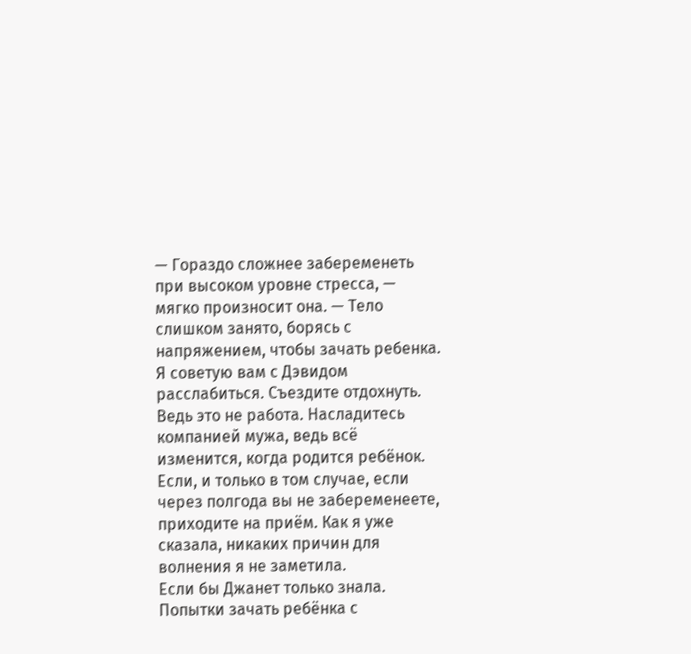— Гораздо сложнее забеременеть при высоком уровне стресса, — мягко произносит она. — Тело слишком занято, борясь с напряжением, чтобы зачать ребенка. Я советую вам с Дэвидом расслабиться. Съездите отдохнуть. Ведь это не работа. Насладитесь компанией мужа, ведь всё изменится, когда родится ребёнок. Если, и только в том случае, если через полгода вы не забеременеете, приходите на приём. Как я уже сказала, никаких причин для волнения я не заметила.
Если бы Джанет только знала. Попытки зачать ребёнка с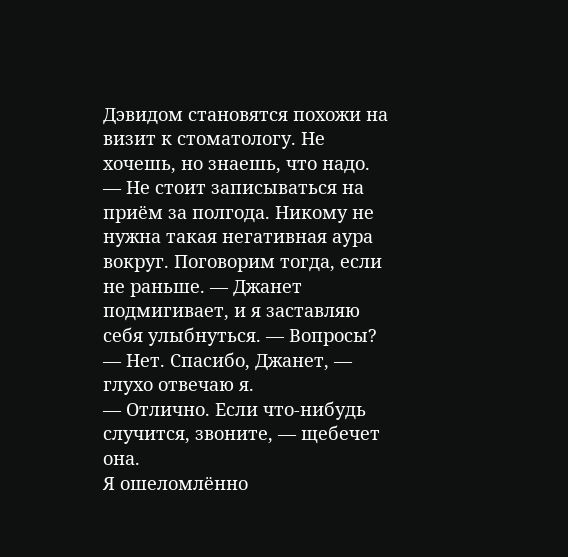Дэвидом становятся похожи на визит к стоматологу. Не хочешь, но знаешь, что надо.
— Не стоит записываться на приём за полгода. Никому не нужна такая негативная аура вокруг. Поговорим тогда, если не раньше. — Джанет подмигивает, и я заставляю себя улыбнуться. — Вопросы?
— Нет. Спасибо, Джанет, — глухо отвечаю я.
— Отлично. Если что-нибудь случится, звоните, — щебечет она.
Я ошеломлённо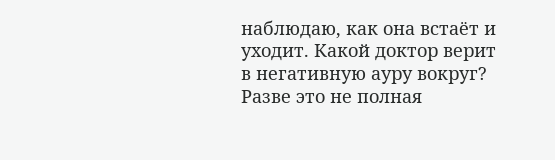наблюдаю, как она встаёт и уходит. Какой доктор верит в негативную ауру вокруг? Разве это не полная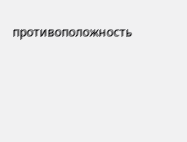противоположность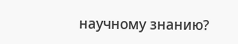научному знанию?